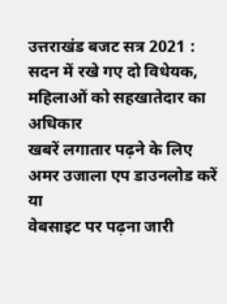उत्तराखंड बजट सत्र 2021 : सदन में रखे गए दो विधेयक, महिलाओं को सहखातेदार का अधिकार
खबरें लगातार पढ़ने के लिए अमर उजाला एप डाउनलोड करें
या
वेबसाइट पर पढ़ना जारी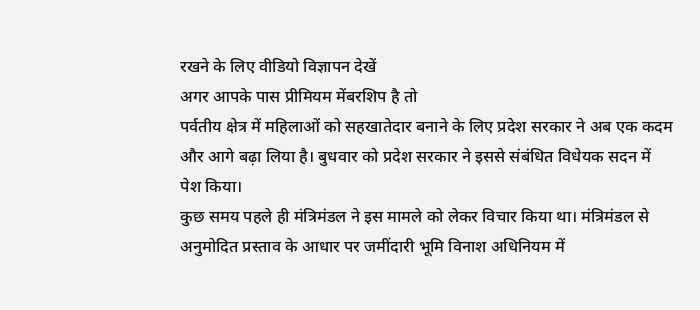रखने के लिए वीडियो विज्ञापन देखें
अगर आपके पास प्रीमियम मेंबरशिप है तो
पर्वतीय क्षेत्र में महिलाओं को सहखातेदार बनाने के लिए प्रदेश सरकार ने अब एक कदम और आगे बढ़ा लिया है। बुधवार को प्रदेश सरकार ने इससे संबंधित विधेयक सदन में पेश किया।
कुछ समय पहले ही मंत्रिमंडल ने इस मामले को लेकर विचार किया था। मंत्रिमंडल से अनुमोदित प्रस्ताव के आधार पर जमींदारी भूमि विनाश अधिनियम में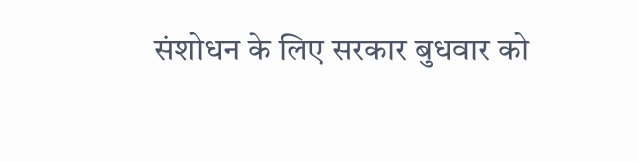संशोधन के लिए सरकार बुधवार को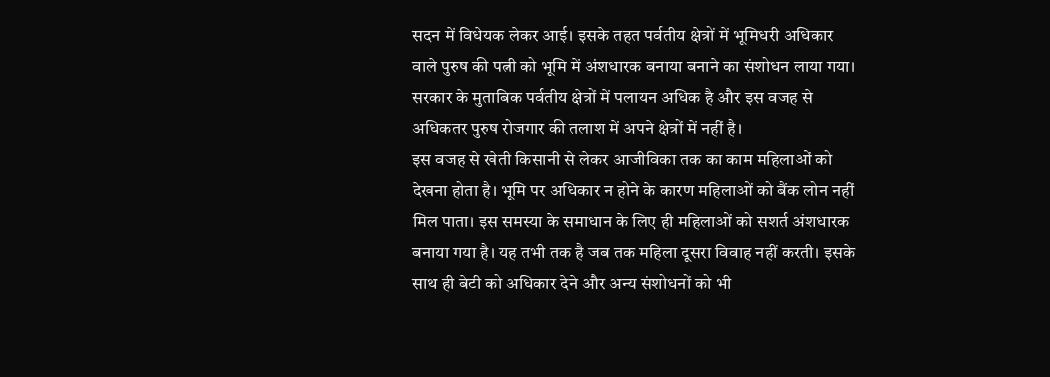सदन में विधेयक लेकर आई। इसके तहत पर्वतीय क्षेत्रों में भूमिधरी अधिकार वाले पुरुष की पत्नी को भूमि में अंशधारक बनाया बनाने का संशोधन लाया गया। सरकार के मुताबिक पर्वतीय क्षेत्रों में पलायन अधिक है और इस वजह से अधिकतर पुरुष रोजगार की तलाश में अपने क्षेत्रों में नहीं है।
इस वजह से खेती किसानी से लेकर आजीविका तक का काम महिलाओं को देखना होता है। भूमि पर अधिकार न होने के कारण महिलाओं को बैंक लोन नहीं मिल पाता। इस समस्या के समाधान के लिए ही महिलाओं को सशर्त अंशधारक बनाया गया है। यह तभी तक है जब तक महिला दूसरा विवाह नहीं करती। इसके साथ ही बेटी को अधिकार देने और अन्य संशोधनों को भी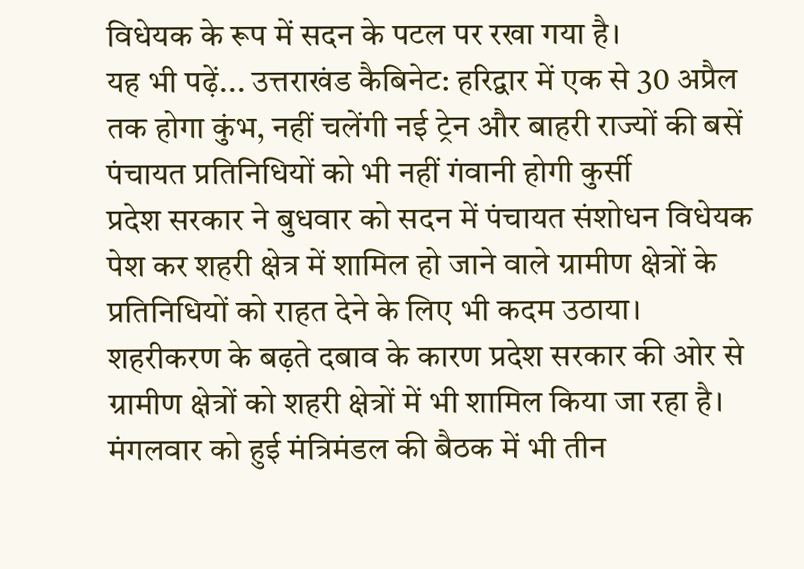विधेयक के रूप में सदन के पटल पर रखा गया है।
यह भी पढ़ें... उत्तराखंड कैबिनेट: हरिद्वार में एक से 30 अप्रैल तक होगा कुंभ, नहीं चलेंगी नई ट्रेन और बाहरी राज्यों की बसें
पंचायत प्रतिनिधियों को भी नहीं गंवानी होगी कुर्सी
प्रदेश सरकार ने बुधवार को सदन में पंचायत संशोधन विधेयक पेश कर शहरी क्षेत्र में शामिल हो जाने वाले ग्रामीण क्षेत्रों के प्रतिनिधियों को राहत देने के लिए भी कदम उठाया। शहरीकरण के बढ़ते दबाव के कारण प्रदेश सरकार की ओर से ग्रामीण क्षेत्रों को शहरी क्षेत्रों में भी शामिल किया जा रहा है।
मंगलवार को हुई मंत्रिमंडल की बैठक में भी तीन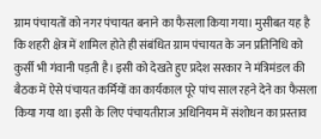ग्राम पंचायतों को नगर पंचायत बनाने का फैसला किया गया। मुसीबत यह है कि शहरी क्षेत्र में शामिल होते ही संबंधित ग्राम पंचायत के जन प्रतिनिधि को कुर्सी भी गंवानी पड़ती है। इसी को देखते हुए प्रदेश सरकार ने मंत्रिमंडल की बैठक में ऐसे पंचायत कर्मियों का कार्यकाल पूरे पांच साल रहने देने का फैसला किया गया था। इसी के लिए पंचायतीराज अधिनियम में संशोधन का प्रस्ताव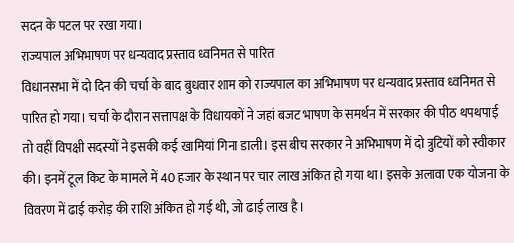सदन के पटल पर रखा गया।
राज्यपाल अभिभाषण पर धन्यवाद प्रस्ताव ध्वनिमत से पारित
विधानसभा में दो दिन की चर्चा के बाद बुधवार शाम को राज्यपाल का अभिभाषण पर धन्यवाद प्रस्ताव ध्वनिमत से पारित हो गया। चर्चा के दौरान सत्तापक्ष के विधायकों ने जहां बजट भाषण के समर्थन में सरकार की पीठ थपथपाई तो वहीं विपक्षी सदस्यों ने इसकी कई खामियां गिना डाली। इस बीच सरकार ने अभिभाषण में दो त्रुटियों को स्वीकार की। इनमें टूल किट के मामले में 40 हजार के स्थान पर चार लाख अंकित हो गया था। इसके अलावा एक योजना के विवरण में ढाई करोड़ की राशि अंकित हो गई थी, जो ढाई लाख है।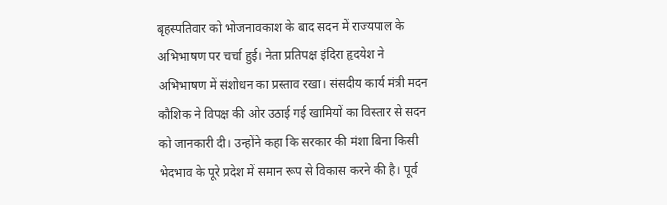बृहस्पतिवार को भोजनावकाश के बाद सदन में राज्यपाल के अभिभाषण पर चर्चा हुई। नेता प्रतिपक्ष इंदिरा हृदयेश ने अभिभाषण में संशोधन का प्रस्ताव रखा। संसदीय कार्य मंत्री मदन कौशिक ने विपक्ष की ओर उठाई गई खामियों का विस्तार से सदन को जानकारी दी। उन्होंने कहा कि सरकार की मंशा बिना किसी भेदभाव के पूरे प्रदेश में समान रूप से विकास करने की है। पूर्व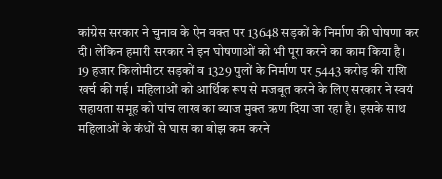कांग्रेस सरकार ने चुनाव के ऐन वक्त पर 13648 सड़कों के निर्माण की घोषणा कर दी। लेकिन हमारी सरकार ने इन घोषणाओं को भी पूरा करने का काम किया है।
19 हजार किलोमीटर सड़कों व 1329 पुलों के निर्माण पर 5443 करोड़ की राशि खर्च की गई। महिलाओं को आर्थिक रूप से मजबूत करने के लिए सरकार ने स्वयं सहायता समूह को पांच लाख का ब्याज मुक्त ऋण दिया जा रहा है। इसके साथ महिलाओं के कंधों से घास का बोझ कम करने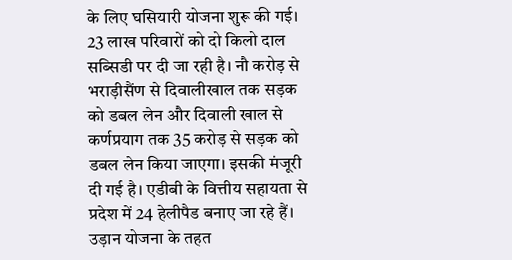के लिए घसियारी योजना शुरू की गई। 23 लाख परिवारों को दो किलो दाल सब्सिडी पर दी जा रही है। नौ करोड़ से भराड़ीसैंण से दिवालीखाल तक सड़क को डबल लेन और दिवाली खाल से कर्णप्रयाग तक 35 करोड़ से सड़क को डबल लेन किया जाएगा। इसकी मंजूरी दी गई है। एडीबी के वित्तीय सहायता से प्रदेश में 24 हेलीपैड बनाए जा रहे हैं। उड़ान योजना के तहत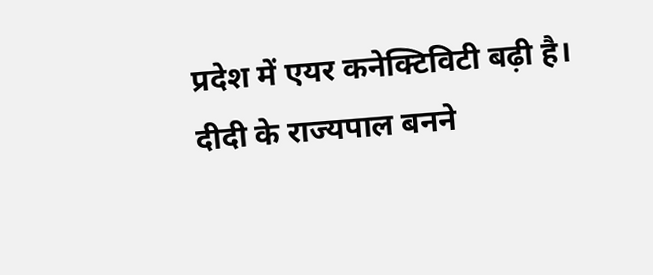प्रदेश में एयर कनेक्टिविटी बढ़ी है।
दीदी के राज्यपाल बनने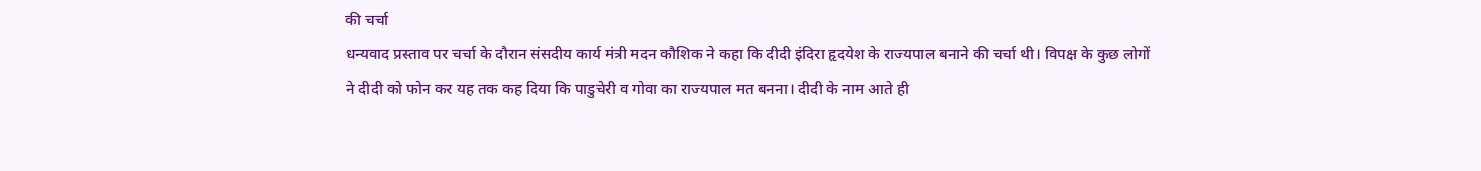की चर्चा
धन्यवाद प्रस्ताव पर चर्चा के दौरान संसदीय कार्य मंत्री मदन कौशिक ने कहा कि दीदी इंदिरा हृदयेश के राज्यपाल बनाने की चर्चा थी। विपक्ष के कुछ लोगों ने दीदी को फोन कर यह तक कह दिया कि पाडुचेरी व गोवा का राज्यपाल मत बनना। दीदी के नाम आते ही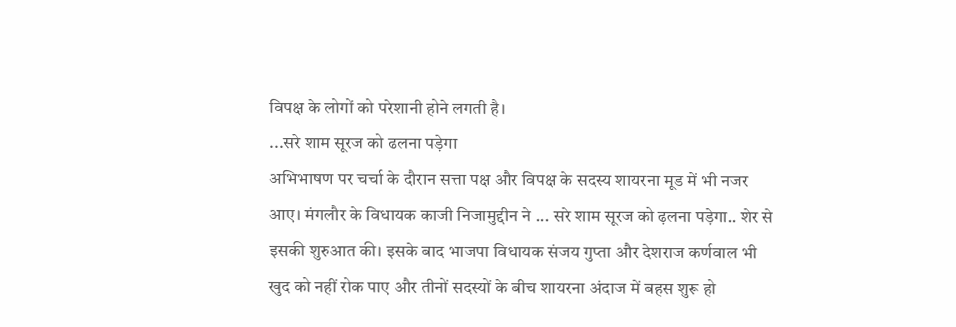विपक्ष के लोगों को परेशानी होने लगती है।
...सरे शाम सूरज को ढलना पड़ेगा
अभिभाषण पर चर्चा के दौरान सत्ता पक्ष और विपक्ष के सदस्य शायरना मूड में भी नजर आए। मंगलौर के विधायक काजी निजामुद्दीन ने ... सरे शाम सूरज को ढ़लना पड़ेगा.. शेर से इसकी शुरुआत की। इसके बाद भाजपा विधायक संजय गुप्ता और देशराज कर्णवाल भी खुद को नहीं रोक पाए और तीनों सदस्यों के बीच शायरना अंदाज में बहस शुरू हो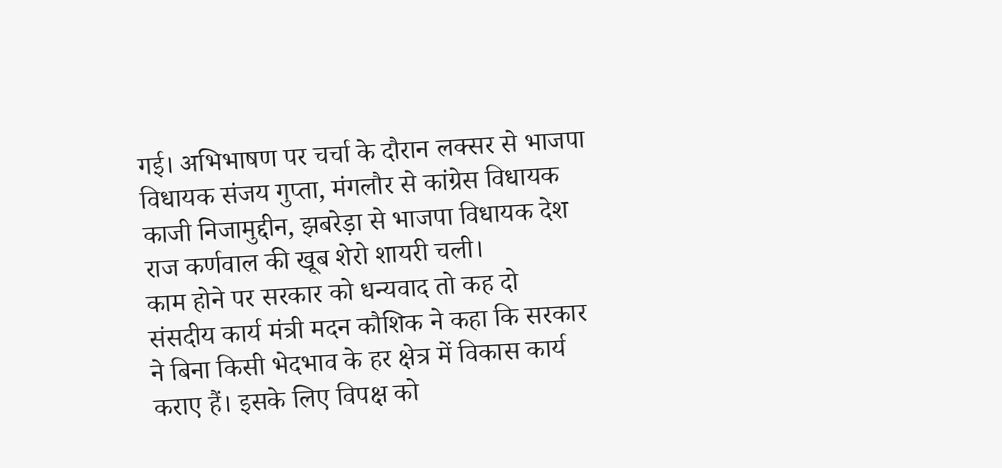गई। अभिभाषण पर चर्चा के दौरान लक्सर से भाजपा विधायक संजय गुप्ता, मंगलौर से कांग्रेस विधायक काजी निजामुद्दीन, झबरेड़ा से भाजपा विधायक देश राज कर्णवाल की खूब शेरो शायरी चली।
काम होने पर सरकार को धन्यवाद तो कह दो
संसदीय कार्य मंत्री मदन कौशिक ने कहा कि सरकार ने बिना किसी भेदभाव के हर क्षेत्र में विकास कार्य कराए हैं। इसके लिए विपक्ष को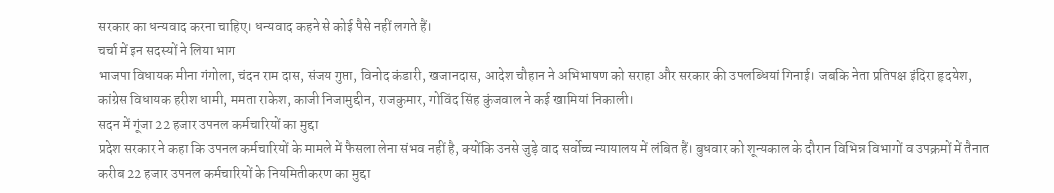सरकार का धन्यवाद करना चाहिए। धन्यवाद कहने से कोई पैसे नहीं लगते हैं।
चर्चा में इन सदस्यों ने लिया भाग
भाजपा विधायक मीना गंगोला, चंदन राम दास, संजय गुप्ता, विनोद कंडारी, खजानदास, आदेश चौहान ने अभिभाषण को सराहा और सरकार की उपलब्धियां गिनाई। जबकि नेता प्रतिपक्ष इंदिरा हृदयेश, कांग्रेस विधायक हरीश धामी, ममता राकेश, काजी निजामुद्दीन, राजकुमार, गोविंद सिंह कुंजवाल ने कई खामियां निकाली।
सदन में गूंजा 22 हजार उपनल कर्मचारियों का मुद्दा
प्रदेश सरकार ने कहा कि उपनल कर्मचारियों के मामले में फैसला लेना संभव नहीं है, क्योंकि उनसे जुड़े वाद सर्वोच्च न्यायालय में लंबित हैं। बुधवार को शून्यकाल के दौरान विभिन्न विभागों व उपक्रमों में तैनात करीब 22 हजार उपनल कर्मचारियों के नियमितीकरण का मुद्दा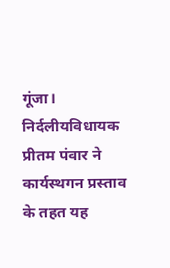गूंजा। निर्दलीयविधायक प्रीतम पंवार ने कार्यस्थगन प्रस्ताव के तहत यह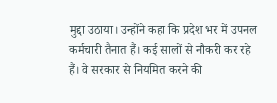मुद्दा उठाया। उन्होंने कहा कि प्रदेश भर में उपनल कर्मचारी तैनात हैं। कई सालों से नौकरी कर रहे हैं। वे सरकार से नियमित करने की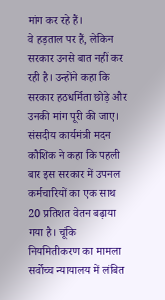मांग कर रहे हैं।
वे हड़ताल पर हैं, लेकिन सरकार उनसे बात नहीं कर रही है। उन्होंने कहा कि सरकार हठधर्मिता छोड़े और उनकी मांग पूरी की जाए। संसदीय कार्यमंत्री मदन कौशिक ने कहा कि पहली बार इस सरकार में उपनल कर्मचारियों का एक साथ 20 प्रतिशत वेतन बढ़ाया गया है। चूंकि नियमितीकरण का मामला सर्वोच्च न्यायालय में लंबित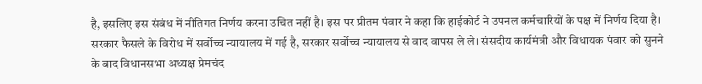है, इसलिए इस संबंध में नीतिगत निर्णय करना उचित नहीं है। इस पर प्रीतम पंवार ने कहा कि हाईकोर्ट ने उपनल कर्मचारियों के पक्ष में निर्णय दिया है। सरकार फैसले के विरोध में सर्वोच्च न्यायालय में गई है, सरकार सर्वोच्च न्यायालय से वाद वापस ले ले। संसदीय कार्यमंत्री और विधायक पंवार को सुनने के बाद विधानसभा अध्यक्ष प्रेमचंद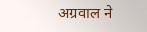अग्रवाल ने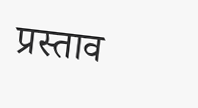प्रस्ताव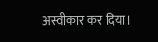अस्वीकार कर दिया।